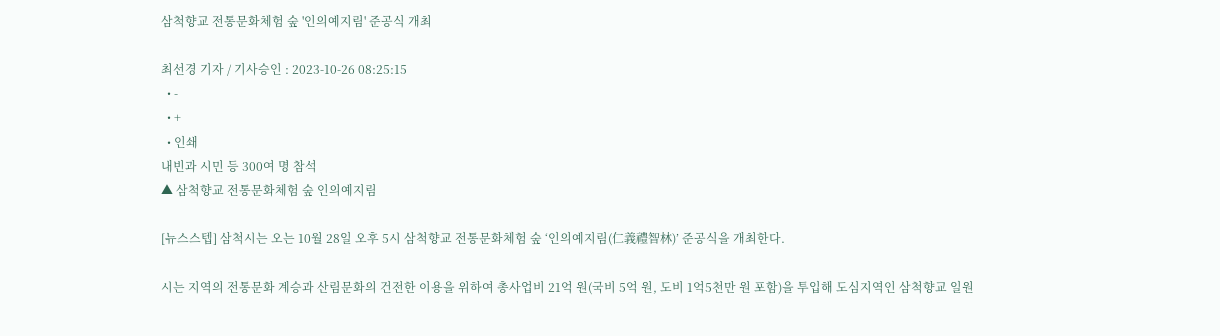삼척향교 전통문화체험 숲 '인의예지림' 준공식 개최

최선경 기자 / 기사승인 : 2023-10-26 08:25:15
  • -
  • +
  • 인쇄
내빈과 시민 등 300여 명 참석
▲ 삼척향교 전통문화체험 숲 인의예지림

[뉴스스텝] 삼척시는 오는 10월 28일 오후 5시 삼척향교 전통문화체험 숲 ‘인의예지림(仁義禮智林)’ 준공식을 개최한다.

시는 지역의 전통문화 계승과 산림문화의 건전한 이용을 위하여 총사업비 21억 원(국비 5억 원, 도비 1억5천만 원 포함)을 투입해 도심지역인 삼척향교 일원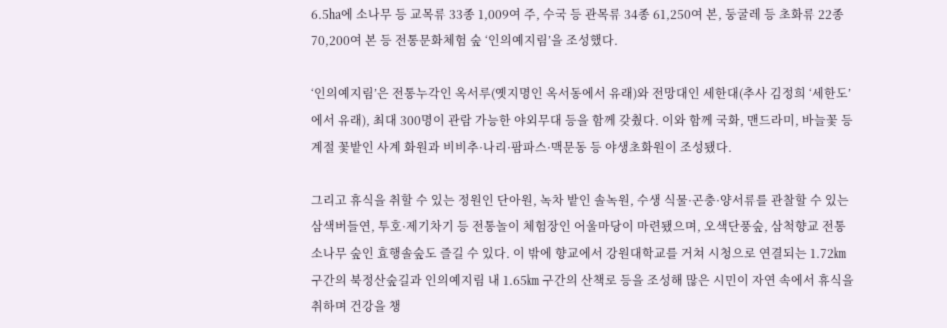6.5㏊에 소나무 등 교목류 33종 1,009여 주, 수국 등 관목류 34종 61,250여 본, 둥굴레 등 초화류 22종 70,200여 본 등 전통문화체험 숲 ‘인의예지림’을 조성했다.

‘인의예지림’은 전통누각인 옥서루(옛지명인 옥서동에서 유래)와 전망대인 세한대(추사 김정희 ‘세한도’에서 유래), 최대 300명이 관람 가능한 야외무대 등을 함께 갖췄다. 이와 함께 국화, 맨드라미, 바늘꽃 등 계절 꽃밭인 사계 화원과 비비추·나리·팜파스·맥문동 등 야생초화원이 조성됐다.

그리고 휴식을 취할 수 있는 정원인 단아원, 녹차 밭인 솔녹원, 수생 식물·곤충·양서류를 관찰할 수 있는 삼색버들연, 투호·제기차기 등 전통놀이 체험장인 어울마당이 마련됐으며, 오색단풍숲, 삼척향교 전통 소나무 숲인 효행솔숲도 즐길 수 있다. 이 밖에 향교에서 강원대학교를 거쳐 시청으로 연결되는 1.72㎞ 구간의 북정산숲길과 인의예지림 내 1.65㎞ 구간의 산책로 등을 조성해 많은 시민이 자연 속에서 휴식을 취하며 건강을 챙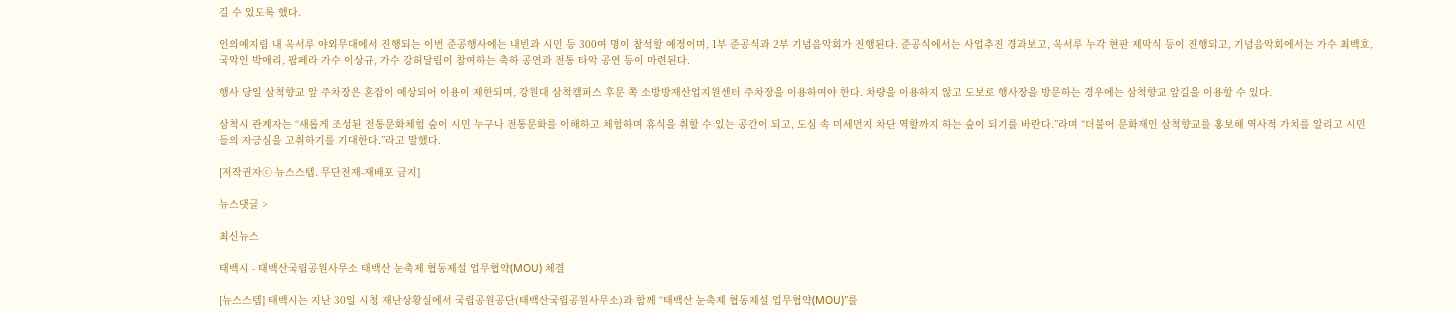길 수 있도록 했다.

인의예지림 내 옥서루 야외무대에서 진행되는 이번 준공행사에는 내빈과 시민 등 300여 명이 참석할 예정이며, 1부 준공식과 2부 기념음악회가 진행된다. 준공식에서는 사업추진 경과보고, 옥서루 누각 현판 제막식 등이 진행되고, 기념음악회에서는 가수 최백호, 국악인 박애리, 팝페라 가수 이상규, 가수 강허달림이 참여하는 축하 공연과 전통 타악 공연 등이 마련된다.

행사 당일 삼척향교 앞 주차장은 혼잡이 예상되어 이용이 제한되며, 강원대 삼척캠퍼스 후문 쪽 소방방재산업지원센터 주차장을 이용하여야 한다. 차량을 이용하지 않고 도보로 행사장을 방문하는 경우에는 삼척향교 앞길을 이용할 수 있다.

삼척시 관계자는 “새롭게 조성된 전통문화체험 숲이 시민 누구나 전통문화를 이해하고 체험하며 휴식을 취할 수 있는 공간이 되고, 도심 속 미세먼지 차단 역할까지 하는 숲이 되기를 바란다.”라며 “더불어 문화재인 삼척향교를 홍보해 역사적 가치를 알리고 시민들의 자긍심을 고취하기를 기대한다.”라고 말했다.

[저작권자ⓒ 뉴스스텝. 무단전재-재배포 금지]

뉴스댓글 >

최신뉴스

태백시 - 태백산국립공원사무소 태백산 눈축제 협동제설 업무협약(MOU) 체결

[뉴스스텝] 태백시는 지난 30일 시청 재난상황실에서 국립공원공단(태백산국립공원사무소)과 함께 “태백산 눈축제 협동제설 업무협약(MOU)”를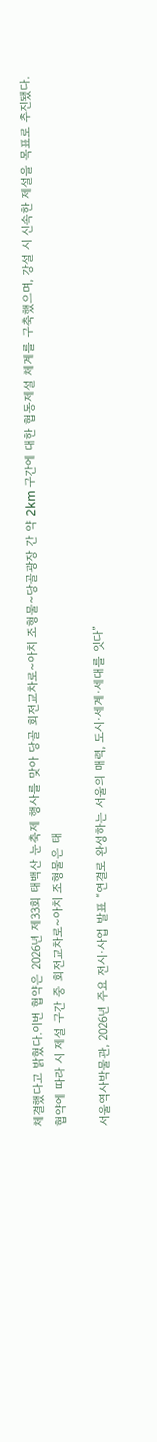체결했다고 밝혔다.이번 협약은 2026년 제33회 태백산 눈축제 행사를 맞아 당골 회전교차로~아치 조형물~당골광장 간 약 2km 구간에 대한 협동제설 체계를 구축했으며, 강설 시 신속한 제설을 목표로 추진됐다.협약에 따라 시 제설 구간 중 회전교차로~아치 조형물은 태

서울역사박물관, 2026년 주요 전시·사업 발표 “연결로 완성하는 서울의 매력, 도시·세계·세대를 잇다”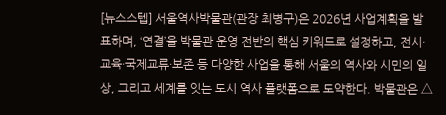[뉴스스텝] 서울역사박물관(관장 최병구)은 2026년 사업계획을 발표하며, ‘연결’을 박물관 운영 전반의 핵심 키워드로 설정하고, 전시·교육·국제교류·보존 등 다양한 사업을 통해 서울의 역사와 시민의 일상, 그리고 세계를 잇는 도시 역사 플랫폼으로 도약한다. 박물관은 △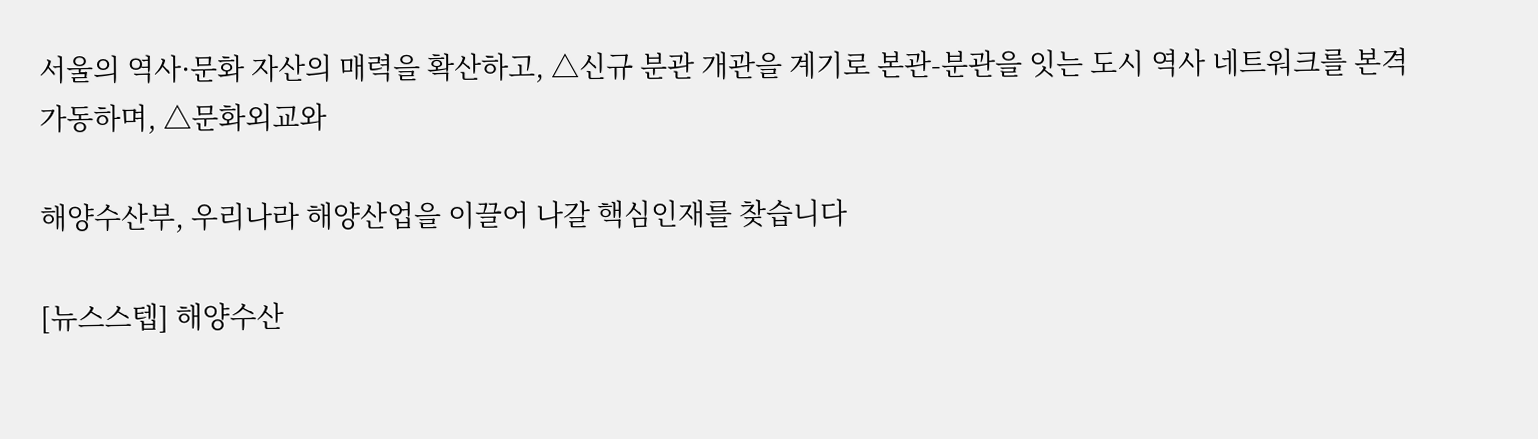서울의 역사·문화 자산의 매력을 확산하고, △신규 분관 개관을 계기로 본관-분관을 잇는 도시 역사 네트워크를 본격 가동하며, △문화외교와

해양수산부, 우리나라 해양산업을 이끌어 나갈 핵심인재를 찾습니다

[뉴스스텝] 해양수산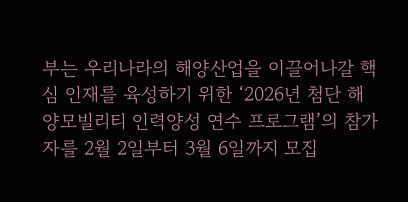부는 우리나라의 해양산업을 이끌어나갈 핵심 인재를 육성하기 위한 ‘2026년 첨단 해양모빌리티 인력양성 연수 프로그램’의 참가자를 2월 2일부터 3월 6일까지 모집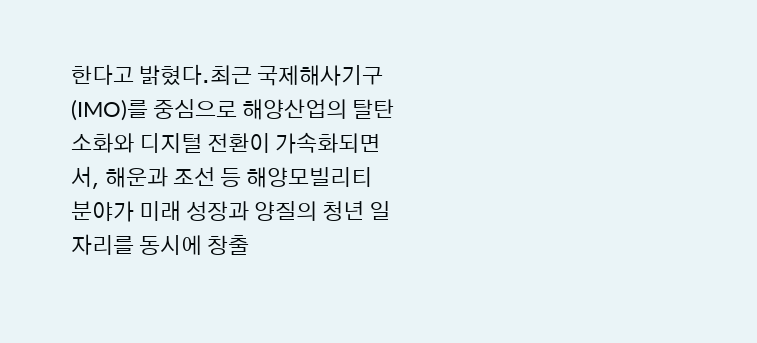한다고 밝혔다.최근 국제해사기구(IMO)를 중심으로 해양산업의 탈탄소화와 디지털 전환이 가속화되면서, 해운과 조선 등 해양모빌리티 분야가 미래 성장과 양질의 청년 일자리를 동시에 창출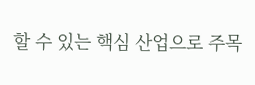할 수 있는 핵심 산업으로 주목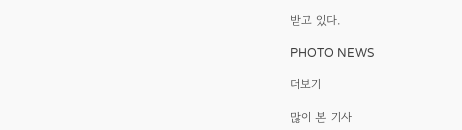받고 있다.

PHOTO NEWS

더보기

많이 본 기사